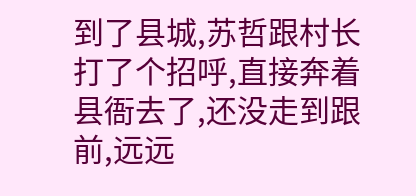到了县城,苏哲跟村长打了个招呼,直接奔着县衙去了,还没走到跟前,远远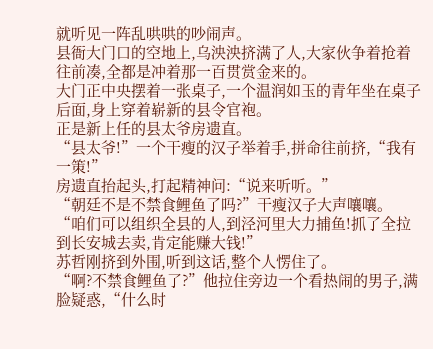就听见一阵乱哄哄的吵闹声。
县衙大门口的空地上,乌泱泱挤满了人,大家伙争着抢着往前凑,全都是冲着那一百贯赏金来的。
大门正中央摆着一张桌子,一个温润如玉的青年坐在桌子后面,身上穿着崭新的县令官袍。
正是新上任的县太爷房遗直。
“县太爷!”一个干瘦的汉子举着手,拼命往前挤,“我有一策!”
房遗直抬起头,打起精神问:“说来听听。”
“朝廷不是不禁食鲤鱼了吗?”干瘦汉子大声嚷嚷。
“咱们可以组织全县的人,到泾河里大力捕鱼!抓了全拉到长安城去卖,肯定能赚大钱!”
苏哲刚挤到外围,听到这话,整个人愣住了。
“啊?不禁食鲤鱼了?”他拉住旁边一个看热闹的男子,满脸疑惑,“什么时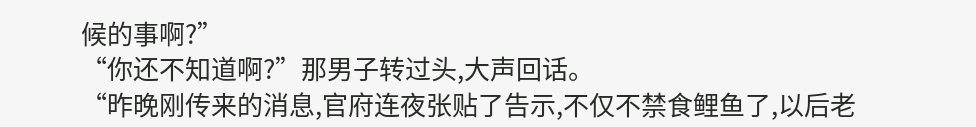候的事啊?”
“你还不知道啊?”那男子转过头,大声回话。
“昨晚刚传来的消息,官府连夜张贴了告示,不仅不禁食鲤鱼了,以后老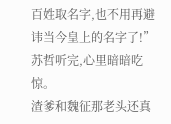百姓取名字,也不用再避讳当今皇上的名字了!”
苏哲听完,心里暗暗吃惊。
渣爹和魏征那老头还真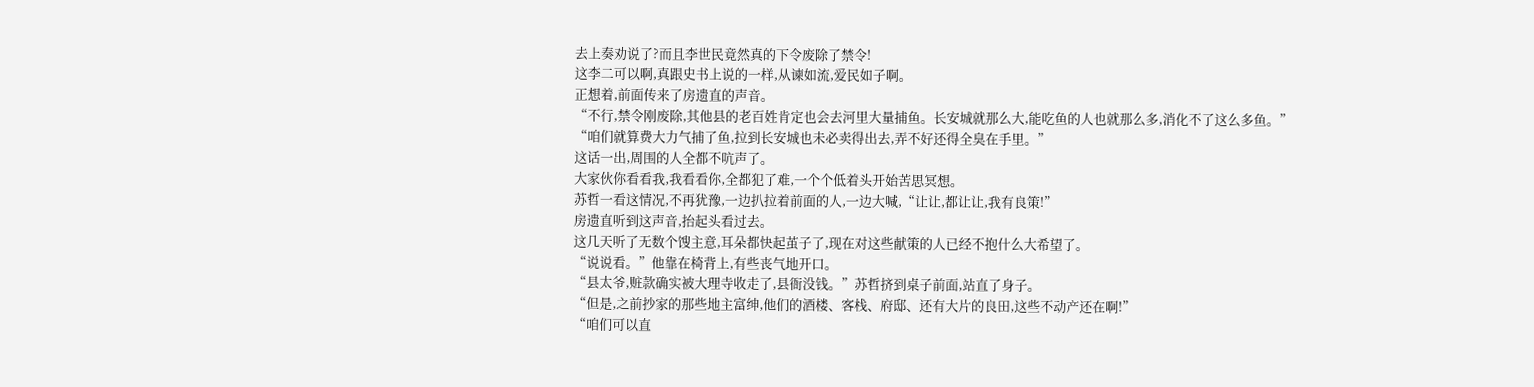去上奏劝说了?而且李世民竟然真的下令废除了禁令!
这李二可以啊,真跟史书上说的一样,从谏如流,爱民如子啊。
正想着,前面传来了房遗直的声音。
“不行,禁令刚废除,其他县的老百姓肯定也会去河里大量捕鱼。长安城就那么大,能吃鱼的人也就那么多,消化不了这么多鱼。”
“咱们就算费大力气捕了鱼,拉到长安城也未必卖得出去,弄不好还得全臭在手里。”
这话一出,周围的人全都不吭声了。
大家伙你看看我,我看看你,全都犯了难,一个个低着头开始苦思冥想。
苏哲一看这情况,不再犹豫,一边扒拉着前面的人,一边大喊,“让让,都让让,我有良策!”
房遗直听到这声音,抬起头看过去。
这几天听了无数个馊主意,耳朵都快起茧子了,现在对这些献策的人已经不抱什么大希望了。
“说说看。”他靠在椅背上,有些丧气地开口。
“县太爷,赃款确实被大理寺收走了,县衙没钱。”苏哲挤到桌子前面,站直了身子。
“但是,之前抄家的那些地主富绅,他们的酒楼、客栈、府邸、还有大片的良田,这些不动产还在啊!”
“咱们可以直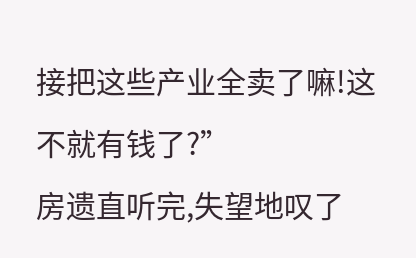接把这些产业全卖了嘛!这不就有钱了?”
房遗直听完,失望地叹了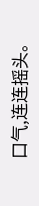口气,连连摇头。